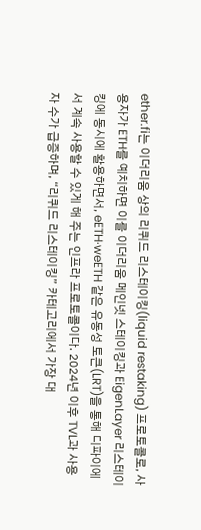ether.fi는 이더리움 상의 리퀴드 리스테이킹(liquid restaking) 프로토콜로, 사용자가 ETH를 예치하면 이를 이더리움 메인넷 스테이킹과 EigenLayer 리스테이킹에 동시에 활용하면서, eETH·weETH 같은 유동성 토큰(LRT)을 통해 디파이에서 계속 사용할 수 있게 해 주는 인프라 프로토콜이다. 2024년 이후 TVL과 사용자 수가 급증하며, “리퀴드 리스테이킹” 카테고리에서 가장 대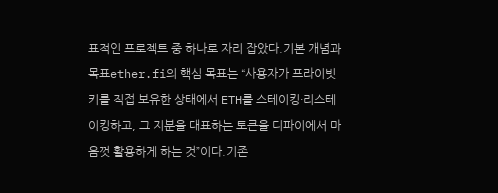표적인 프로젝트 중 하나로 자리 잡았다.기본 개념과 목표ether.fi의 핵심 목표는 “사용자가 프라이빗 키를 직접 보유한 상태에서 ETH를 스테이킹·리스테이킹하고, 그 지분을 대표하는 토큰을 디파이에서 마음껏 활용하게 하는 것”이다.기존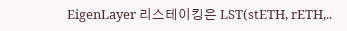EigenLayer 리스테이킹은 LST(stETH, rETH,..